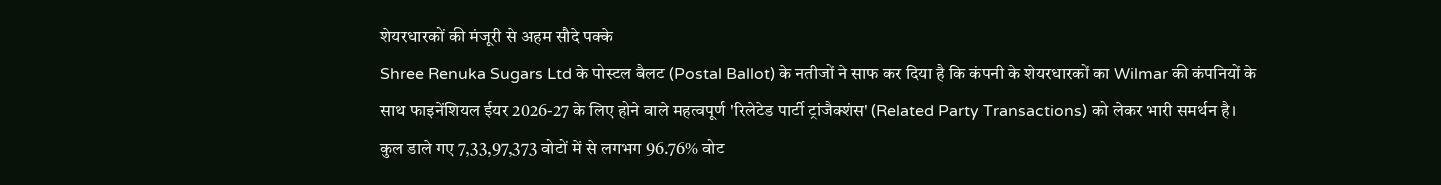शेयरधारकों की मंजूरी से अहम सौदे पक्के
Shree Renuka Sugars Ltd के पोस्टल बैलट (Postal Ballot) के नतीजों ने साफ कर दिया है कि कंपनी के शेयरधारकों का Wilmar की कंपनियों के साथ फाइनेंशियल ईयर 2026-27 के लिए होने वाले महत्वपूर्ण 'रिलेटेड पार्टी ट्रांजैक्शंस' (Related Party Transactions) को लेकर भारी समर्थन है। कुल डाले गए 7,33,97,373 वोटों में से लगभग 96.76% वोट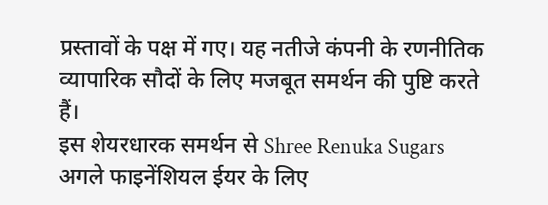प्रस्तावों के पक्ष में गए। यह नतीजे कंपनी के रणनीतिक व्यापारिक सौदों के लिए मजबूत समर्थन की पुष्टि करते हैं।
इस शेयरधारक समर्थन से Shree Renuka Sugars अगले फाइनेंशियल ईयर के लिए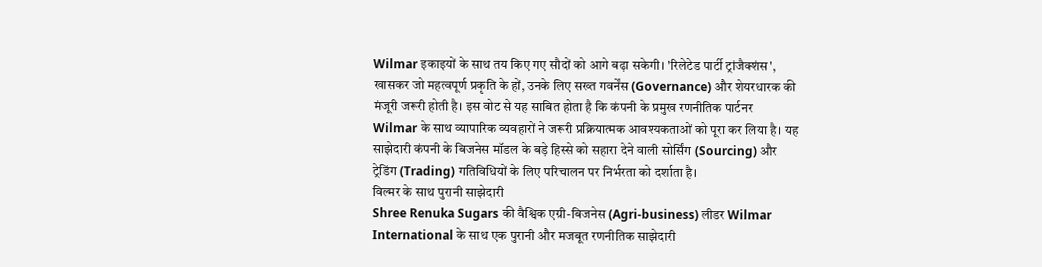Wilmar इकाइयों के साथ तय किए गए सौदों को आगे बढ़ा सकेगी। 'रिलेटेड पार्टी ट्रांजैक्शंस', खासकर जो महत्वपूर्ण प्रकृति के हों, उनके लिए सख्त गवर्नेंस (Governance) और शेयरधारक की मंजूरी जरूरी होती है। इस वोट से यह साबित होता है कि कंपनी के प्रमुख रणनीतिक पार्टनर Wilmar के साथ व्यापारिक व्यवहारों ने जरूरी प्रक्रियात्मक आवश्यकताओं को पूरा कर लिया है। यह साझेदारी कंपनी के बिजनेस मॉडल के बड़े हिस्से को सहारा देने वाली सोर्सिंग (Sourcing) और ट्रेडिंग (Trading) गतिविधियों के लिए परिचालन पर निर्भरता को दर्शाता है।
विल्मर के साथ पुरानी साझेदारी
Shree Renuka Sugars की वैश्विक एग्री-बिजनेस (Agri-business) लीडर Wilmar International के साथ एक पुरानी और मजबूत रणनीतिक साझेदारी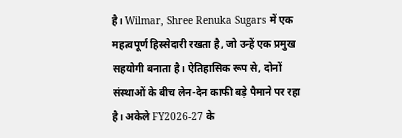है। Wilmar, Shree Renuka Sugars में एक महत्वपूर्ण हिस्सेदारी रखता है, जो उन्हें एक प्रमुख सहयोगी बनाता है। ऐतिहासिक रूप से, दोनों संस्थाओं के बीच लेन-देन काफी बड़े पैमाने पर रहा है। अकेले FY2026-27 के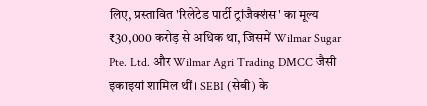लिए, प्रस्तावित 'रिलेटेड पार्टी ट्रांजैक्शंस' का मूल्य ₹30,000 करोड़ से अधिक था, जिसमें Wilmar Sugar Pte. Ltd. और Wilmar Agri Trading DMCC जैसी इकाइयां शामिल थीं। SEBI (सेबी) के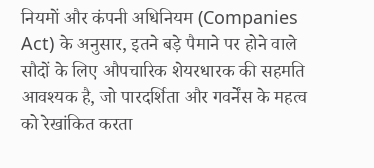नियमों और कंपनी अधिनियम (Companies Act) के अनुसार, इतने बड़े पैमाने पर होने वाले सौदों के लिए औपचारिक शेयरधारक की सहमति आवश्यक है, जो पारदर्शिता और गवर्नेंस के महत्व को रेखांकित करता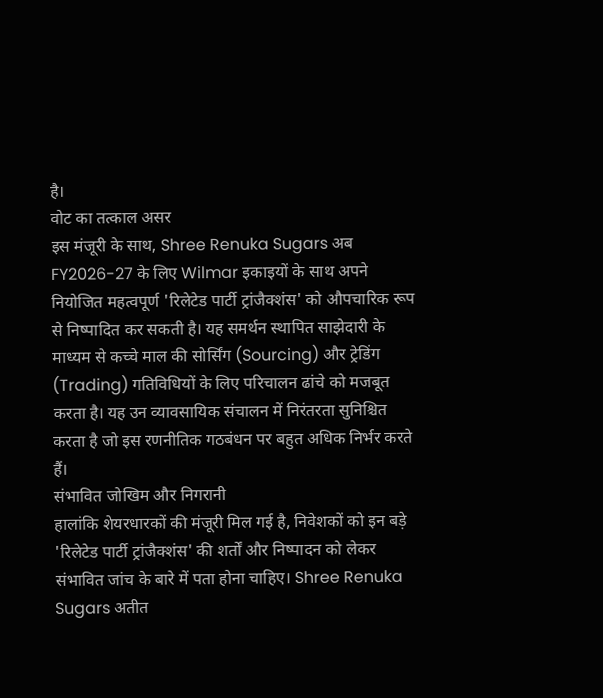है।
वोट का तत्काल असर
इस मंजूरी के साथ, Shree Renuka Sugars अब FY2026-27 के लिए Wilmar इकाइयों के साथ अपने नियोजित महत्वपूर्ण 'रिलेटेड पार्टी ट्रांजैक्शंस' को औपचारिक रूप से निष्पादित कर सकती है। यह समर्थन स्थापित साझेदारी के माध्यम से कच्चे माल की सोर्सिंग (Sourcing) और ट्रेडिंग (Trading) गतिविधियों के लिए परिचालन ढांचे को मजबूत करता है। यह उन व्यावसायिक संचालन में निरंतरता सुनिश्चित करता है जो इस रणनीतिक गठबंधन पर बहुत अधिक निर्भर करते हैं।
संभावित जोखिम और निगरानी
हालांकि शेयरधारकों की मंजूरी मिल गई है, निवेशकों को इन बड़े 'रिलेटेड पार्टी ट्रांजैक्शंस' की शर्तों और निष्पादन को लेकर संभावित जांच के बारे में पता होना चाहिए। Shree Renuka Sugars अतीत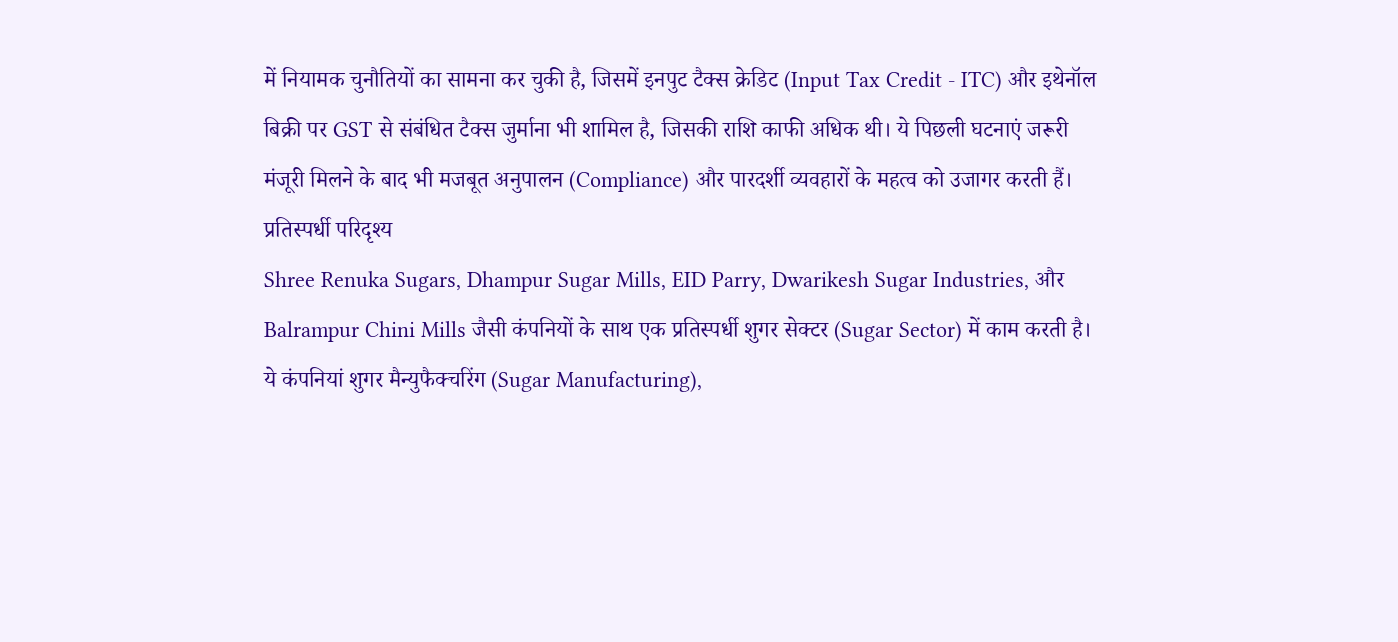में नियामक चुनौतियों का सामना कर चुकी है, जिसमें इनपुट टैक्स क्रेडिट (Input Tax Credit - ITC) और इथेनॉल बिक्री पर GST से संबंधित टैक्स जुर्माना भी शामिल है, जिसकी राशि काफी अधिक थी। ये पिछली घटनाएं जरूरी मंजूरी मिलने के बाद भी मजबूत अनुपालन (Compliance) और पारदर्शी व्यवहारों के महत्व को उजागर करती हैं।
प्रतिस्पर्धी परिदृश्य
Shree Renuka Sugars, Dhampur Sugar Mills, EID Parry, Dwarikesh Sugar Industries, और Balrampur Chini Mills जैसी कंपनियों के साथ एक प्रतिस्पर्धी शुगर सेक्टर (Sugar Sector) में काम करती है। ये कंपनियां शुगर मैन्युफैक्चरिंग (Sugar Manufacturing),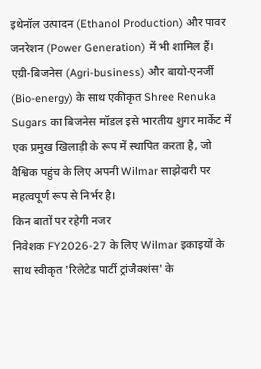इथेनॉल उत्पादन (Ethanol Production) और पावर जनरेशन (Power Generation) में भी शामिल हैं। एग्री-बिजनेस (Agri-business) और बायो-एनर्जी (Bio-energy) के साथ एकीकृत Shree Renuka Sugars का बिजनेस मॉडल इसे भारतीय शुगर मार्केट में एक प्रमुख खिलाड़ी के रूप में स्थापित करता है, जो वैश्विक पहुंच के लिए अपनी Wilmar साझेदारी पर महत्वपूर्ण रूप से निर्भर है।
किन बातों पर रहेगी नजर
निवेशक FY2026-27 के लिए Wilmar इकाइयों के साथ स्वीकृत 'रिलेटेड पार्टी ट्रांजैक्शंस' के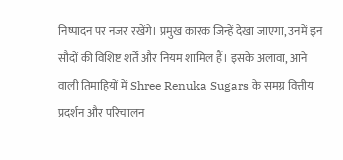निष्पादन पर नजर रखेंगे। प्रमुख कारक जिन्हें देखा जाएगा, उनमें इन सौदों की विशिष्ट शर्तें और नियम शामिल हैं। इसके अलावा, आने वाली तिमाहियों में Shree Renuka Sugars के समग्र वित्तीय प्रदर्शन और परिचालन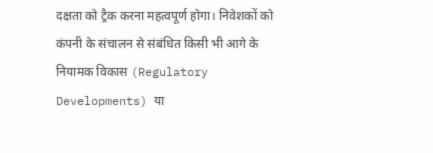दक्षता को ट्रैक करना महत्वपूर्ण होगा। निवेशकों को कंपनी के संचालन से संबंधित किसी भी आगे के नियामक विकास (Regulatory Developments) या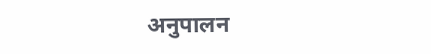अनुपालन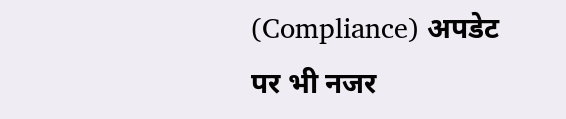(Compliance) अपडेट पर भी नजर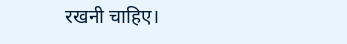रखनी चाहिए।